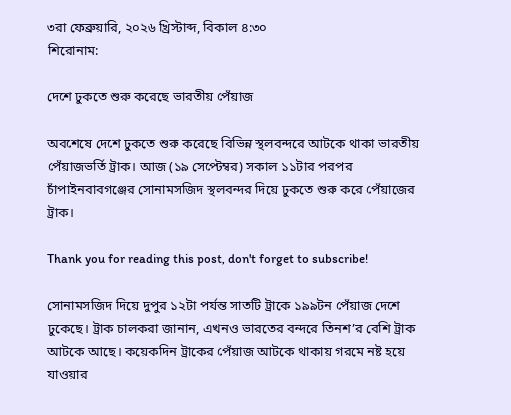৩রা ফেব্রুয়ারি, ২০২৬ খ্রিস্টাব্দ, বিকাল ৪:৩০
শিরোনাম:

দেশে ঢুকতে শুরু করেছে ভারতীয় পেঁয়াজ

অবশেষে দেশে ঢুকতে শুরু করেছে বিভিন্ন স্থলবন্দরে আটকে থাকা ভারতীয় পেঁয়াজভর্তি ট্রাক। আজ (১৯ সেপ্টেম্বর) সকাল ১১টার পরপর চাঁপাইনবাবগঞ্জের সোনামসজিদ স্থলবন্দর দিয়ে ঢুকতে শুরু করে পেঁয়াজের ট্রাক।

Thank you for reading this post, don't forget to subscribe!

সোনামসজিদ দিয়ে দুপুর ১২টা পর্যন্ত সাতটি ট্রাকে ১৯৯টন পেঁয়াজ দেশে ঢুকেছে। ট্রাক চালকরা জানান, এখনও ভারতের বন্দরে তিনশ’র বেশি ট্রাক আটকে আছে। কয়েকদিন ট্রাকের পেঁয়াজ আটকে থাকায় গরমে নষ্ট হয়ে যাওয়ার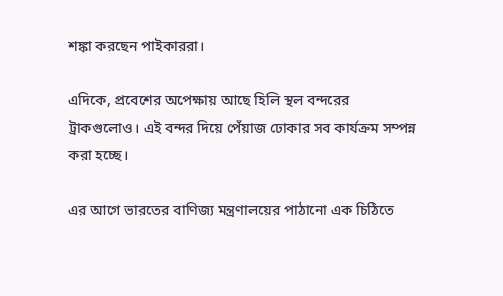শঙ্কা করছেন পাইকাররা।

এদিকে, প্রবেশের অপেক্ষায় আছে হিলি স্থল বন্দরের ট্রাকগুলোও। এই বন্দর দিয়ে পেঁয়াজ ঢোকার সব কার্যক্রম সম্পন্ন করা হচ্ছে।

এর আগে ভারতের বাণিজ্য মন্ত্রণালয়ের পাঠানো এক চিঠিতে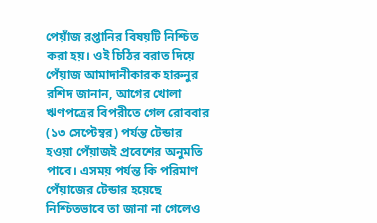পেয়াঁজ রপ্তানির বিষয়টি নিশ্চিত করা হয়। ওই চিঠির বরাত দিয়ে পেঁয়াজ আমাদানীকারক হারুনুর রশিদ জানান, আগের খোলা ঋণপত্রের বিপরীতে গেল রোববার (১৩ সেপ্টেম্বর) পর্যন্ত টেন্ডার হওয়া পেঁয়াজই প্রবেশের অনুমতি পাবে। এসময় পর্যন্ত কি পরিমাণ পেঁয়াজের টেন্ডার হয়েছে নিশ্চিতভাবে তা জানা না গেলেও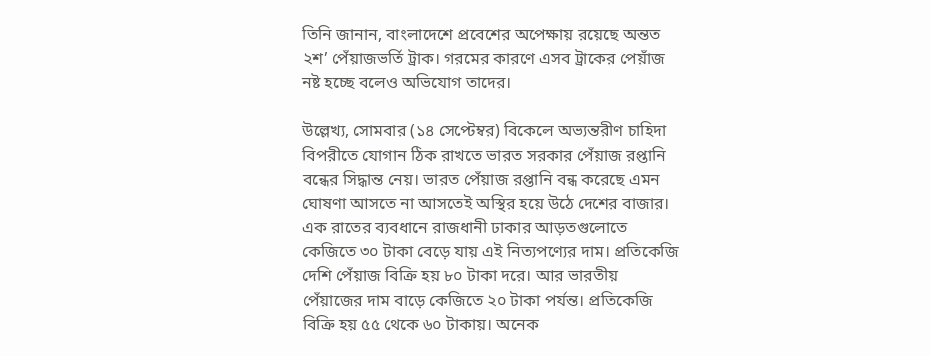তিনি জানান, বাংলাদেশে প্রবেশের অপেক্ষায় রয়েছে অন্তত ২শ’ পেঁয়াজভর্তি ট্রাক। গরমের কারণে এসব ট্রাকের পেয়াঁজ নষ্ট হচ্ছে বলেও অভিযোগ তাদের।

উল্লেখ্য, সোমবার (১৪ সেপ্টেম্বর) বিকেলে অভ্যন্তরীণ চাহিদা বিপরীতে যোগান ঠিক রাখতে ভারত সরকার পেঁয়াজ রপ্তানি বন্ধের সিদ্ধান্ত নেয়। ভারত পেঁয়াজ রপ্তানি বন্ধ করেছে এমন ঘোষণা আসতে না আসতেই অস্থির হয়ে উঠে দেশের বাজার। এক রাতের ব্যবধানে রাজধানী ঢাকার আড়তগুলোতে কেজিতে ৩০ টাকা বেড়ে যায় এই নিত্যপণ্যের দাম। প্রতিকেজি দেশি পেঁয়াজ বিক্রি হয় ৮০ টাকা দরে। আর ভারতীয় পেঁয়াজের দাম বাড়ে কেজিতে ২০ টাকা পর্যন্ত। প্রতিকেজি বিক্রি হয় ৫৫ থেকে ৬০ টাকায়। অনেক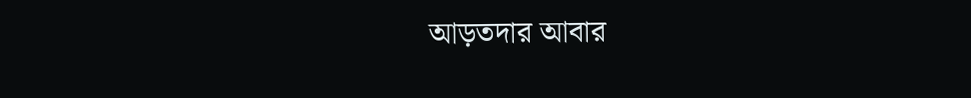আড়তদার আবার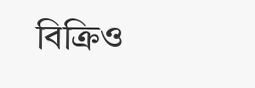বিক্রিও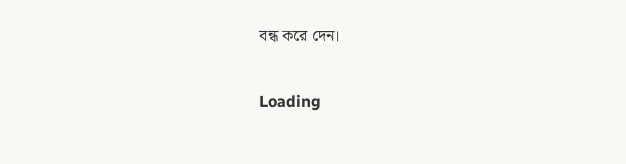বন্ধ করে দেন।

Loading